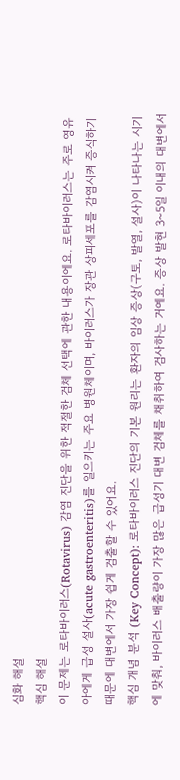심화 해설
핵심 해설
이 문제는 로타바이러스(Rotavirus) 감염 진단을 위한 적절한 검체 선택에 관한 내용이에요. 로타바이러스는 주로 영유아에게 급성 설사(acute gastroenteritis)를 일으키는 주요 병원체이며, 바이러스가 장관 상피세포를 감염시켜 증식하기 때문에 대변에서 가장 쉽게 검출할 수 있어요.
핵심 개념 분석 (Key Concept): 로타바이러스 진단의 기본 원리는 환자의 임상 증상(구토, 발열, 설사)이 나타나는 시기에 맞춰, 바이러스 배출량이 가장 많은 급성기 대변 검체를 채취하여 검사하는 거예요. 증상 발현 3~5일 이내의 대변에서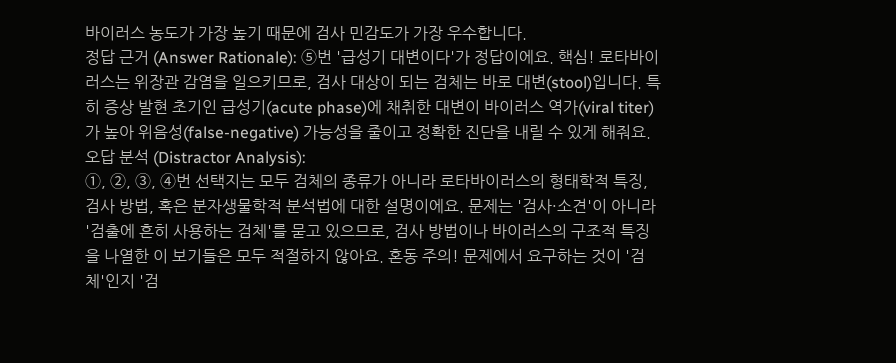바이러스 농도가 가장 높기 때문에 검사 민감도가 가장 우수합니다.
정답 근거 (Answer Rationale): ⑤번 '급성기 대변이다'가 정답이에요. 핵심! 로타바이러스는 위장관 감염을 일으키므로, 검사 대상이 되는 검체는 바로 대변(stool)입니다. 특히 증상 발현 초기인 급성기(acute phase)에 채취한 대변이 바이러스 역가(viral titer)가 높아 위음성(false-negative) 가능성을 줄이고 정확한 진단을 내릴 수 있게 해줘요.
오답 분석 (Distractor Analysis):
①, ②, ③, ④번 선택지는 모두 검체의 종류가 아니라 로타바이러스의 형태학적 특징, 검사 방법, 혹은 분자생물학적 분석법에 대한 설명이에요. 문제는 '검사·소견'이 아니라 '검출에 흔히 사용하는 검체'를 묻고 있으므로, 검사 방법이나 바이러스의 구조적 특징을 나열한 이 보기들은 모두 적절하지 않아요. 혼동 주의! 문제에서 요구하는 것이 '검체'인지 '검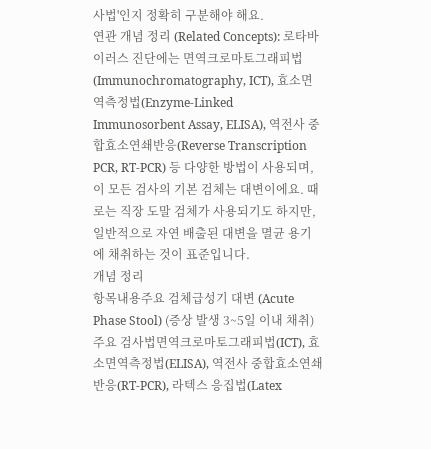사법'인지 정확히 구분해야 해요.
연관 개념 정리 (Related Concepts): 로타바이러스 진단에는 면역크로마토그래피법(Immunochromatography, ICT), 효소면역측정법(Enzyme-Linked Immunosorbent Assay, ELISA), 역전사 중합효소연쇄반응(Reverse Transcription PCR, RT-PCR) 등 다양한 방법이 사용되며, 이 모든 검사의 기본 검체는 대변이에요. 때로는 직장 도말 검체가 사용되기도 하지만, 일반적으로 자연 배출된 대변을 멸균 용기에 채취하는 것이 표준입니다.
개념 정리
항목내용주요 검체급성기 대변 (Acute Phase Stool) (증상 발생 3~5일 이내 채취)주요 검사법면역크로마토그래피법(ICT), 효소면역측정법(ELISA), 역전사 중합효소연쇄반응(RT-PCR), 라텍스 응집법(Latex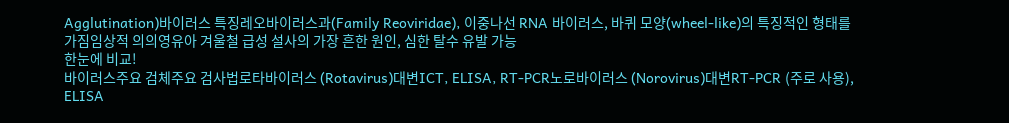Agglutination)바이러스 특징레오바이러스과(Family Reoviridae), 이중나선 RNA 바이러스, 바퀴 모양(wheel-like)의 특징적인 형태를 가짐임상적 의의영유아 겨울철 급성 설사의 가장 흔한 원인, 심한 탈수 유발 가능
한눈에 비교!
바이러스주요 검체주요 검사법로타바이러스 (Rotavirus)대변ICT, ELISA, RT-PCR노로바이러스 (Norovirus)대변RT-PCR (주로 사용), ELISA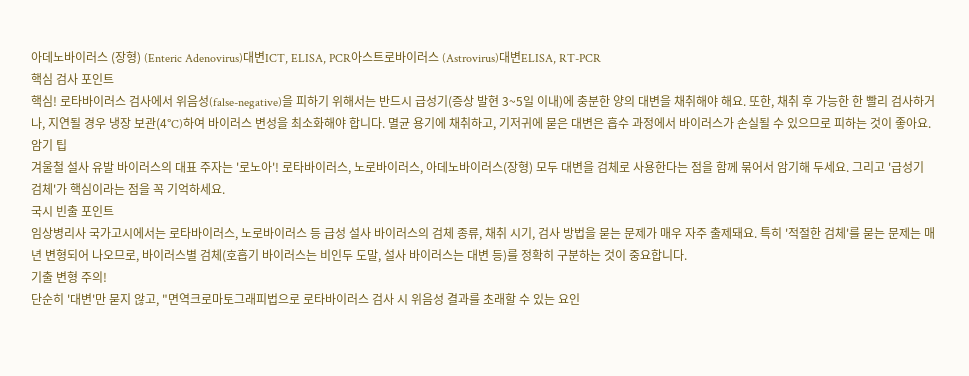아데노바이러스 (장형) (Enteric Adenovirus)대변ICT, ELISA, PCR아스트로바이러스 (Astrovirus)대변ELISA, RT-PCR
핵심 검사 포인트
핵심! 로타바이러스 검사에서 위음성(false-negative)을 피하기 위해서는 반드시 급성기(증상 발현 3~5일 이내)에 충분한 양의 대변을 채취해야 해요. 또한, 채취 후 가능한 한 빨리 검사하거나, 지연될 경우 냉장 보관(4°C)하여 바이러스 변성을 최소화해야 합니다. 멸균 용기에 채취하고, 기저귀에 묻은 대변은 흡수 과정에서 바이러스가 손실될 수 있으므로 피하는 것이 좋아요.
암기 팁
겨울철 설사 유발 바이러스의 대표 주자는 '로노아'! 로타바이러스, 노로바이러스, 아데노바이러스(장형) 모두 대변을 검체로 사용한다는 점을 함께 묶어서 암기해 두세요. 그리고 '급성기 검체'가 핵심이라는 점을 꼭 기억하세요.
국시 빈출 포인트
임상병리사 국가고시에서는 로타바이러스, 노로바이러스 등 급성 설사 바이러스의 검체 종류, 채취 시기, 검사 방법을 묻는 문제가 매우 자주 출제돼요. 특히 '적절한 검체'를 묻는 문제는 매년 변형되어 나오므로, 바이러스별 검체(호흡기 바이러스는 비인두 도말, 설사 바이러스는 대변 등)를 정확히 구분하는 것이 중요합니다.
기출 변형 주의!
단순히 '대변'만 묻지 않고, "면역크로마토그래피법으로 로타바이러스 검사 시 위음성 결과를 초래할 수 있는 요인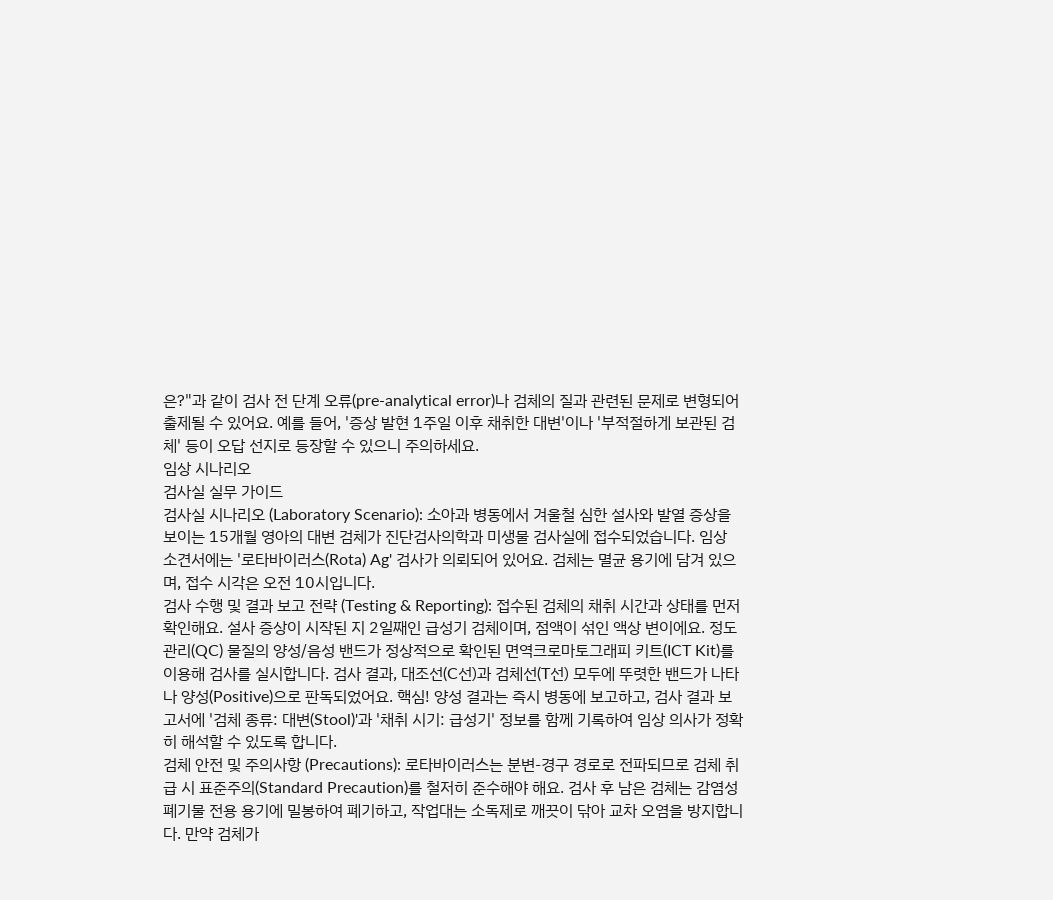은?"과 같이 검사 전 단계 오류(pre-analytical error)나 검체의 질과 관련된 문제로 변형되어 출제될 수 있어요. 예를 들어, '증상 발현 1주일 이후 채취한 대변'이나 '부적절하게 보관된 검체' 등이 오답 선지로 등장할 수 있으니 주의하세요.
임상 시나리오
검사실 실무 가이드
검사실 시나리오 (Laboratory Scenario): 소아과 병동에서 겨울철 심한 설사와 발열 증상을 보이는 15개월 영아의 대변 검체가 진단검사의학과 미생물 검사실에 접수되었습니다. 임상 소견서에는 '로타바이러스(Rota) Ag' 검사가 의뢰되어 있어요. 검체는 멸균 용기에 담겨 있으며, 접수 시각은 오전 10시입니다.
검사 수행 및 결과 보고 전략 (Testing & Reporting): 접수된 검체의 채취 시간과 상태를 먼저 확인해요. 설사 증상이 시작된 지 2일째인 급성기 검체이며, 점액이 섞인 액상 변이에요. 정도관리(QC) 물질의 양성/음성 밴드가 정상적으로 확인된 면역크로마토그래피 키트(ICT Kit)를 이용해 검사를 실시합니다. 검사 결과, 대조선(C선)과 검체선(T선) 모두에 뚜렷한 밴드가 나타나 양성(Positive)으로 판독되었어요. 핵심! 양성 결과는 즉시 병동에 보고하고, 검사 결과 보고서에 '검체 종류: 대변(Stool)'과 '채취 시기: 급성기' 정보를 함께 기록하여 임상 의사가 정확히 해석할 수 있도록 합니다.
검체 안전 및 주의사항 (Precautions): 로타바이러스는 분변-경구 경로로 전파되므로 검체 취급 시 표준주의(Standard Precaution)를 철저히 준수해야 해요. 검사 후 남은 검체는 감염성 폐기물 전용 용기에 밀봉하여 폐기하고, 작업대는 소독제로 깨끗이 닦아 교차 오염을 방지합니다. 만약 검체가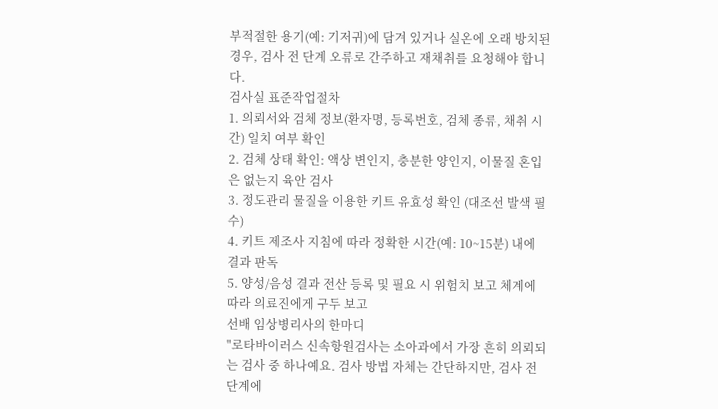부적절한 용기(예: 기저귀)에 담겨 있거나 실온에 오래 방치된 경우, 검사 전 단계 오류로 간주하고 재채취를 요청해야 합니다.
검사실 표준작업절차
1. 의뢰서와 검체 정보(환자명, 등록번호, 검체 종류, 채취 시간) 일치 여부 확인
2. 검체 상태 확인: 액상 변인지, 충분한 양인지, 이물질 혼입은 없는지 육안 검사
3. 정도관리 물질을 이용한 키트 유효성 확인 (대조선 발색 필수)
4. 키트 제조사 지침에 따라 정확한 시간(예: 10~15분) 내에 결과 판독
5. 양성/음성 결과 전산 등록 및 필요 시 위험치 보고 체계에 따라 의료진에게 구두 보고
선배 임상병리사의 한마디
"로타바이러스 신속항원검사는 소아과에서 가장 흔히 의뢰되는 검사 중 하나예요. 검사 방법 자체는 간단하지만, 검사 전 단계에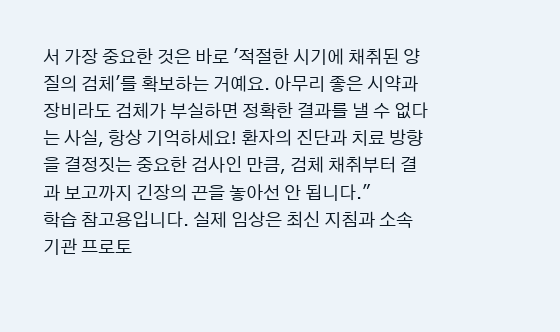서 가장 중요한 것은 바로 '적절한 시기에 채취된 양질의 검체'를 확보하는 거예요. 아무리 좋은 시약과 장비라도 검체가 부실하면 정확한 결과를 낼 수 없다는 사실, 항상 기억하세요! 환자의 진단과 치료 방향을 결정짓는 중요한 검사인 만큼, 검체 채취부터 결과 보고까지 긴장의 끈을 놓아선 안 됩니다."
학습 참고용입니다. 실제 임상은 최신 지침과 소속 기관 프로토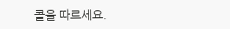콜을 따르세요.